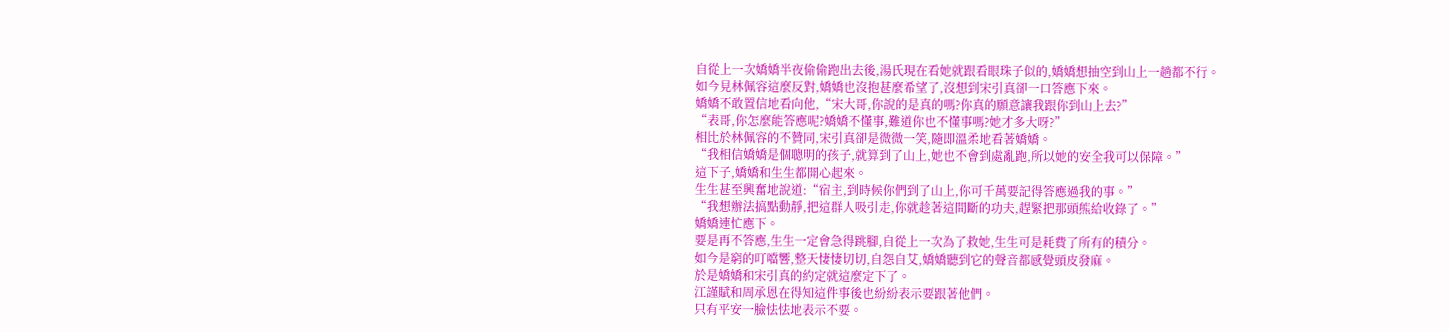自從上一次嬌嬌半夜偷偷跑出去後,湯氏現在看她就跟看眼珠子似的,嬌嬌想抽空到山上一趟都不行。
如今見林佩容這麼反對,嬌嬌也沒抱甚麼希望了,沒想到宋引真卻一口答應下來。
嬌嬌不敢置信地看向他,“宋大哥,你說的是真的嗎?你真的願意讓我跟你到山上去?”
“表哥,你怎麼能答應呢?嬌嬌不懂事,難道你也不懂事嗎?她才多大呀?”
相比於林佩容的不贊同,宋引真卻是微微一笑,隨即溫柔地看著嬌嬌。
“我相信嬌嬌是個聰明的孩子,就算到了山上,她也不會到處亂跑,所以她的安全我可以保障。”
這下子,嬌嬌和生生都開心起來。
生生甚至興奮地說道:“宿主,到時候你們到了山上,你可千萬要記得答應過我的事。”
“我想辦法搞點動靜,把這群人吸引走,你就趁著這間斷的功夫,趕緊把那頭熊給收錄了。”
嬌嬌連忙應下。
要是再不答應,生生一定會急得跳腳,自從上一次為了救她,生生可是耗費了所有的積分。
如今是窮的叮噹響,整天悽悽切切,自怨自艾,嬌嬌聽到它的聲音都感覺頭皮發麻。
於是嬌嬌和宋引真的約定就這麼定下了。
江謹賦和周承恩在得知這件事後也紛紛表示要跟著他們。
只有平安一臉怯怯地表示不要。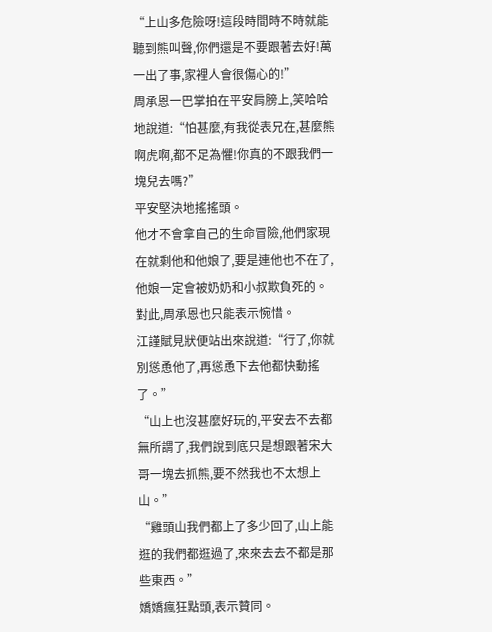“上山多危險呀!這段時間時不時就能聽到熊叫聲,你們還是不要跟著去好!萬一出了事,家裡人會很傷心的!”
周承恩一巴掌拍在平安肩膀上,笑哈哈地說道:“怕甚麼,有我從表兄在,甚麼熊啊虎啊,都不足為懼!你真的不跟我們一塊兒去嗎?”
平安堅決地搖搖頭。
他才不會拿自己的生命冒險,他們家現在就剩他和他娘了,要是連他也不在了,他娘一定會被奶奶和小叔欺負死的。
對此,周承恩也只能表示惋惜。
江謹賦見狀便站出來說道:“行了,你就別慫恿他了,再慫恿下去他都快動搖了。”
“山上也沒甚麼好玩的,平安去不去都無所謂了,我們說到底只是想跟著宋大哥一塊去抓熊,要不然我也不太想上山。”
“雞頭山我們都上了多少回了,山上能逛的我們都逛過了,來來去去不都是那些東西。”
嬌嬌瘋狂點頭,表示贊同。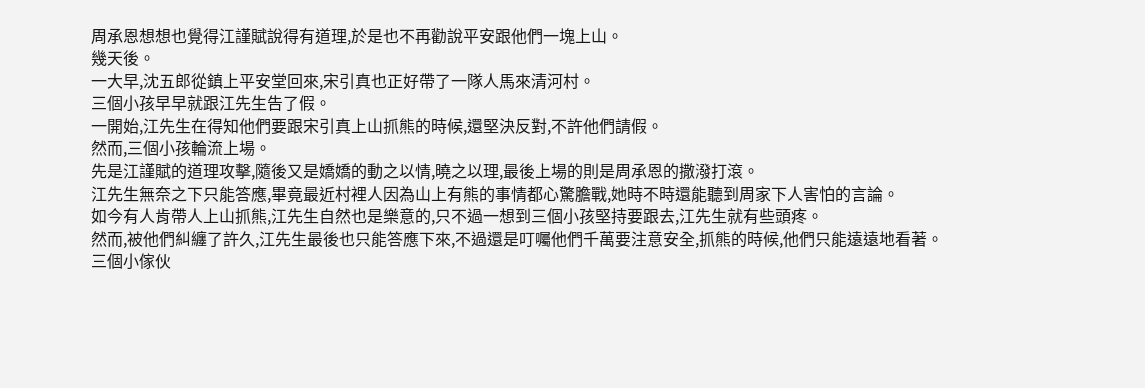周承恩想想也覺得江謹賦說得有道理,於是也不再勸說平安跟他們一塊上山。
幾天後。
一大早,沈五郎從鎮上平安堂回來,宋引真也正好帶了一隊人馬來清河村。
三個小孩早早就跟江先生告了假。
一開始,江先生在得知他們要跟宋引真上山抓熊的時候,還堅決反對,不許他們請假。
然而,三個小孩輪流上場。
先是江謹賦的道理攻擊,隨後又是嬌嬌的動之以情,曉之以理,最後上場的則是周承恩的撒潑打滾。
江先生無奈之下只能答應,畢竟最近村裡人因為山上有熊的事情都心驚膽戰,她時不時還能聽到周家下人害怕的言論。
如今有人肯帶人上山抓熊,江先生自然也是樂意的,只不過一想到三個小孩堅持要跟去,江先生就有些頭疼。
然而,被他們糾纏了許久,江先生最後也只能答應下來,不過還是叮囑他們千萬要注意安全,抓熊的時候,他們只能遠遠地看著。
三個小傢伙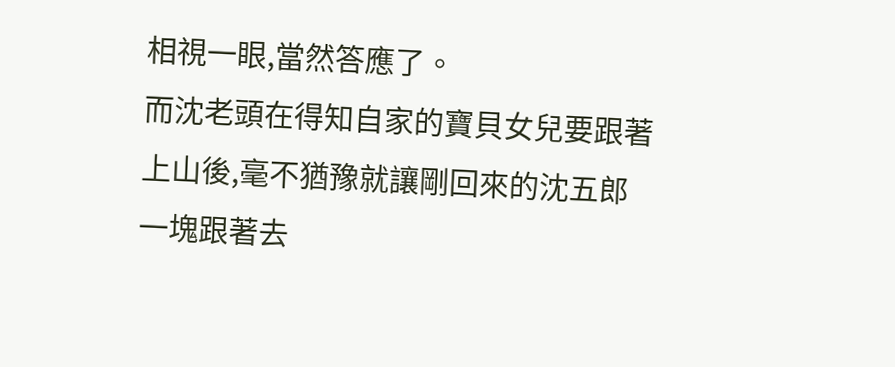相視一眼,當然答應了。
而沈老頭在得知自家的寶貝女兒要跟著上山後,毫不猶豫就讓剛回來的沈五郎一塊跟著去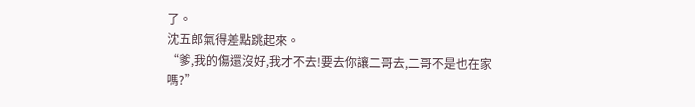了。
沈五郎氣得差點跳起來。
“爹,我的傷還沒好,我才不去!要去你讓二哥去,二哥不是也在家嗎?”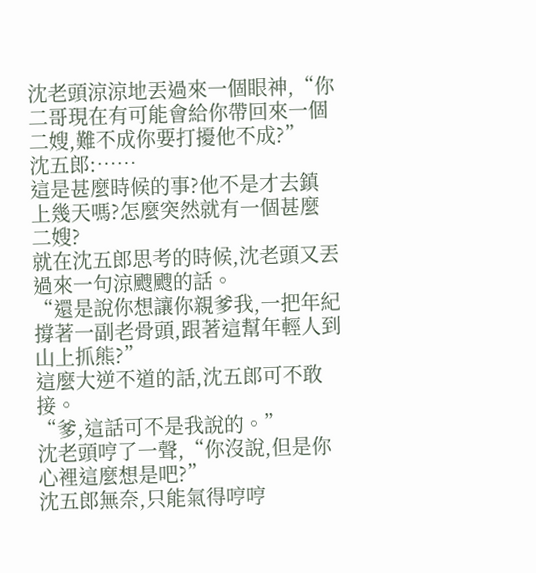沈老頭涼涼地丟過來一個眼神,“你二哥現在有可能會給你帶回來一個二嫂,難不成你要打擾他不成?”
沈五郎:……
這是甚麼時候的事?他不是才去鎮上幾天嗎?怎麼突然就有一個甚麼二嫂?
就在沈五郎思考的時候,沈老頭又丟過來一句涼颼颼的話。
“還是說你想讓你親爹我,一把年紀撐著一副老骨頭,跟著這幫年輕人到山上抓熊?”
這麼大逆不道的話,沈五郎可不敢接。
“爹,這話可不是我說的。”
沈老頭哼了一聲,“你沒說,但是你心裡這麼想是吧?”
沈五郎無奈,只能氣得哼哼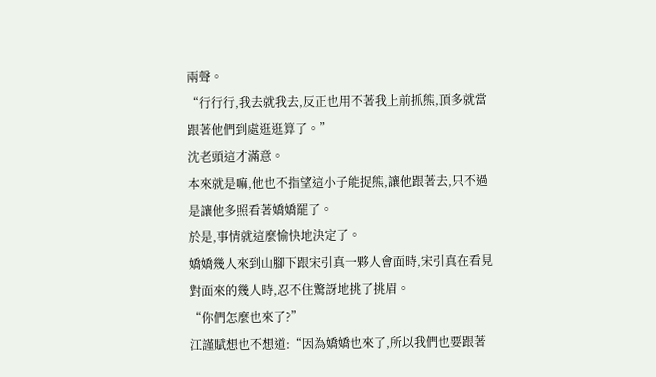兩聲。
“行行行,我去就我去,反正也用不著我上前抓熊,頂多就當跟著他們到處逛逛算了。”
沈老頭這才滿意。
本來就是嘛,他也不指望這小子能捉熊,讓他跟著去,只不過是讓他多照看著嬌嬌罷了。
於是,事情就這麼愉快地決定了。
嬌嬌幾人來到山腳下跟宋引真一夥人會面時,宋引真在看見對面來的幾人時,忍不住驚訝地挑了挑眉。
“你們怎麼也來了?”
江謹賦想也不想道:“因為嬌嬌也來了,所以我們也要跟著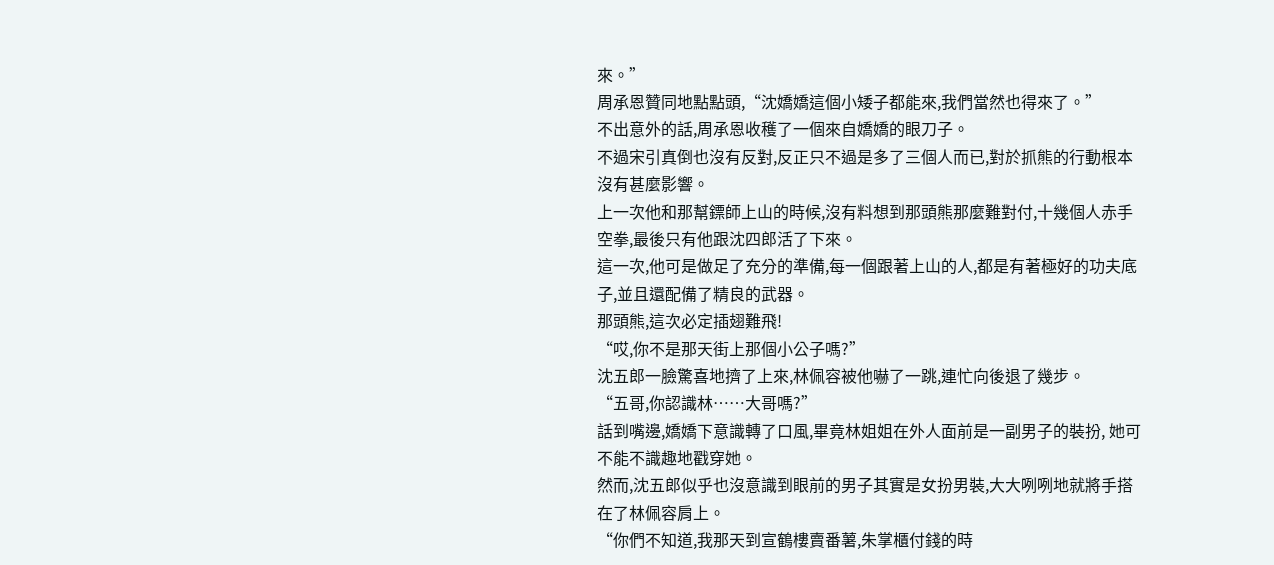來。”
周承恩贊同地點點頭,“沈嬌嬌這個小矮子都能來,我們當然也得來了。”
不出意外的話,周承恩收穫了一個來自嬌嬌的眼刀子。
不過宋引真倒也沒有反對,反正只不過是多了三個人而已,對於抓熊的行動根本沒有甚麼影響。
上一次他和那幫鏢師上山的時候,沒有料想到那頭熊那麼難對付,十幾個人赤手空拳,最後只有他跟沈四郎活了下來。
這一次,他可是做足了充分的準備,每一個跟著上山的人,都是有著極好的功夫底子,並且還配備了精良的武器。
那頭熊,這次必定插翅難飛!
“哎,你不是那天街上那個小公子嗎?”
沈五郎一臉驚喜地擠了上來,林佩容被他嚇了一跳,連忙向後退了幾步。
“五哥,你認識林……大哥嗎?”
話到嘴邊,嬌嬌下意識轉了口風,畢竟林姐姐在外人面前是一副男子的裝扮, 她可不能不識趣地戳穿她。
然而,沈五郎似乎也沒意識到眼前的男子其實是女扮男裝,大大咧咧地就將手搭在了林佩容肩上。
“你們不知道,我那天到宣鶴樓賣番薯,朱掌櫃付錢的時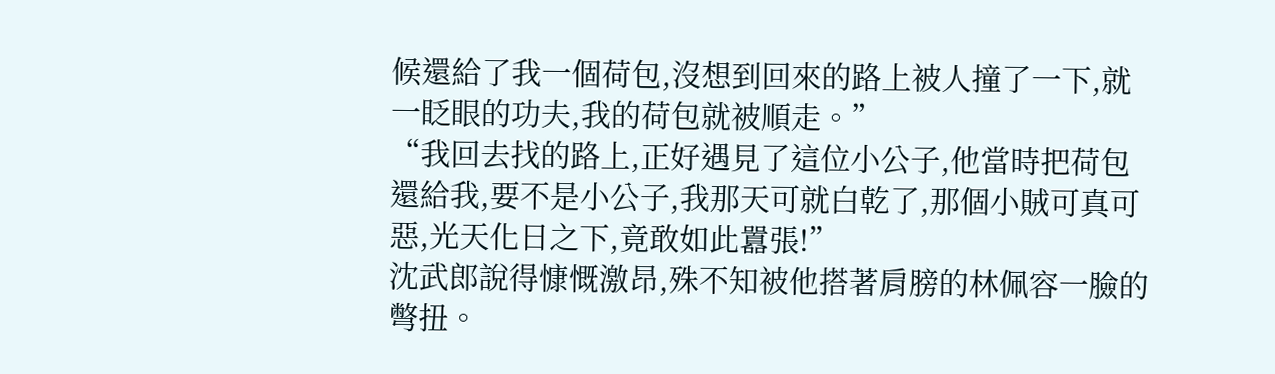候還給了我一個荷包,沒想到回來的路上被人撞了一下,就一眨眼的功夫,我的荷包就被順走。”
“我回去找的路上,正好遇見了這位小公子,他當時把荷包還給我,要不是小公子,我那天可就白乾了,那個小賊可真可惡,光天化日之下,竟敢如此囂張!”
沈武郎說得慷慨激昂,殊不知被他搭著肩膀的林佩容一臉的彆扭。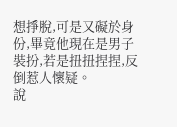想掙脫,可是又礙於身份,畢竟他現在是男子裝扮,若是扭扭捏捏,反倒惹人懷疑。
說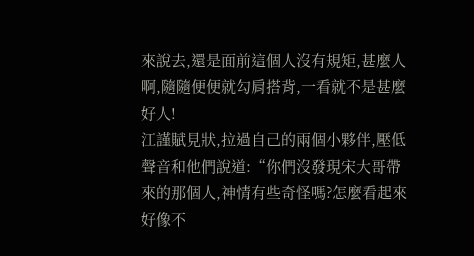來說去,還是面前這個人沒有規矩,甚麼人啊,隨隨便便就勾肩搭背,一看就不是甚麼好人!
江謹賦見狀,拉過自己的兩個小夥伴,壓低聲音和他們說道:“你們沒發現宋大哥帶來的那個人,神情有些奇怪嗎?怎麼看起來好像不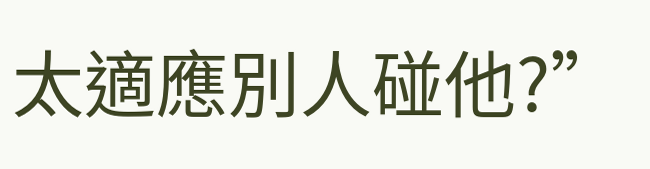太適應別人碰他?”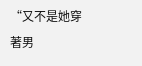“又不是她穿著男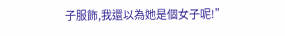子服飾,我還以為她是個女子呢!”